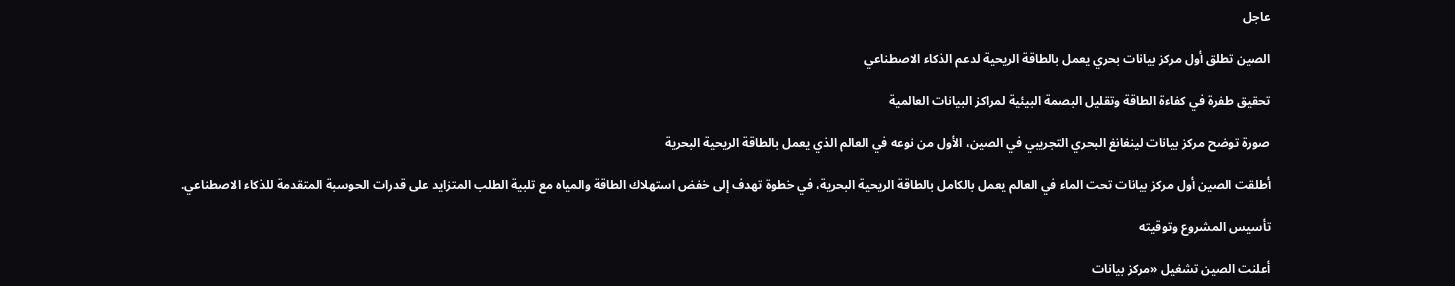عاجل

الصين تطلق أول مركز بيانات بحري يعمل بالطاقة الريحية لدعم الذكاء الاصطناعي

تحقيق طفرة في كفاءة الطاقة وتقليل البصمة البيئية لمراكز البيانات العالمية

صورة توضح مركز بيانات لينغانغ البحري التجريبي في الصين، الأول من نوعه في العالم الذي يعمل بالطاقة الريحية البحرية

أطلقت الصين أول مركز بيانات تحت الماء في العالم يعمل بالكامل بالطاقة الريحية البحرية، في خطوة تهدف إلى خفض استهلاك الطاقة والمياه مع تلبية الطلب المتزايد على قدرات الحوسبة المتقدمة للذكاء الاصطناعي.

تأسيس المشروع وتوقيته

أعلنت الصين تشغيل «مركز بيانات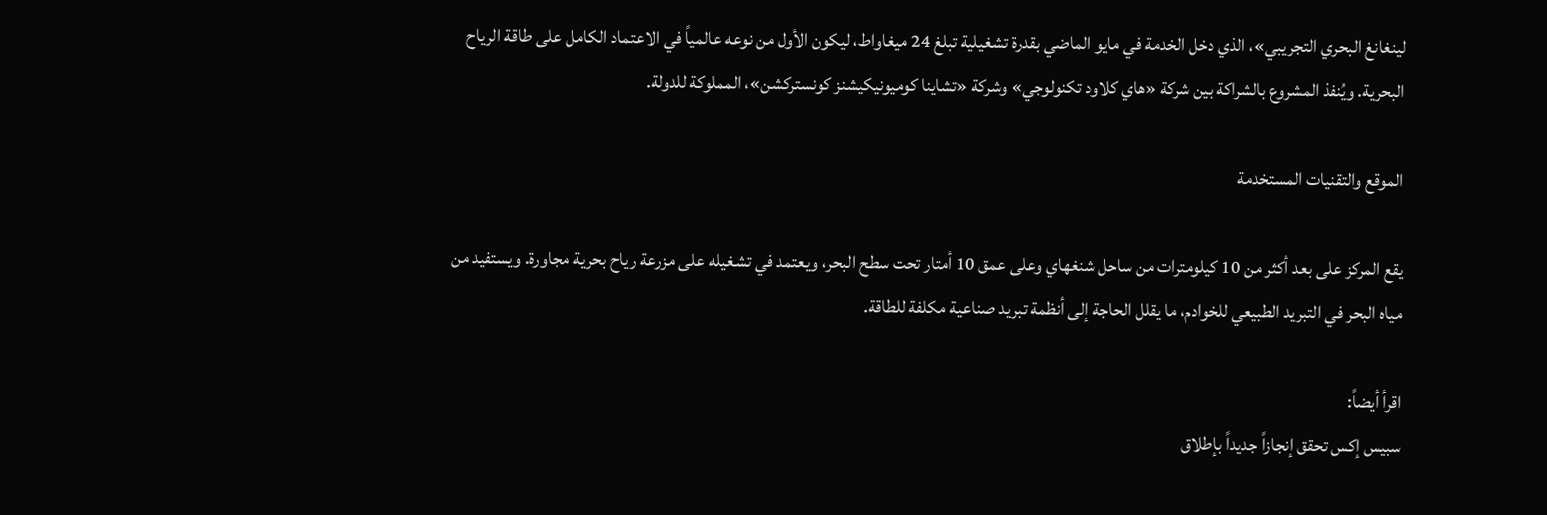لينغانغ البحري التجريبي»، الذي دخل الخدمة في مايو الماضي بقدرة تشغيلية تبلغ 24 ميغاواط، ليكون الأول من نوعه عالمياً في الاعتماد الكامل على طاقة الرياح البحرية. ويُنفذ المشروع بالشراكة بين شركة «هاي كلاود تكنولوجي» وشركة «تشاينا كوميونيكيشنز كونستركشن»، المملوكة للدولة.

الموقع والتقنيات المستخدمة

يقع المركز على بعد أكثر من 10 كيلومترات من ساحل شنغهاي وعلى عمق 10 أمتار تحت سطح البحر، ويعتمد في تشغيله على مزرعة رياح بحرية مجاورة. ويستفيد من مياه البحر في التبريد الطبيعي للخوادم، ما يقلل الحاجة إلى أنظمة تبريد صناعية مكلفة للطاقة.

اقرأ أيضاً:
سبيس إكس تحقق إنجازاً جديداً بإطلاق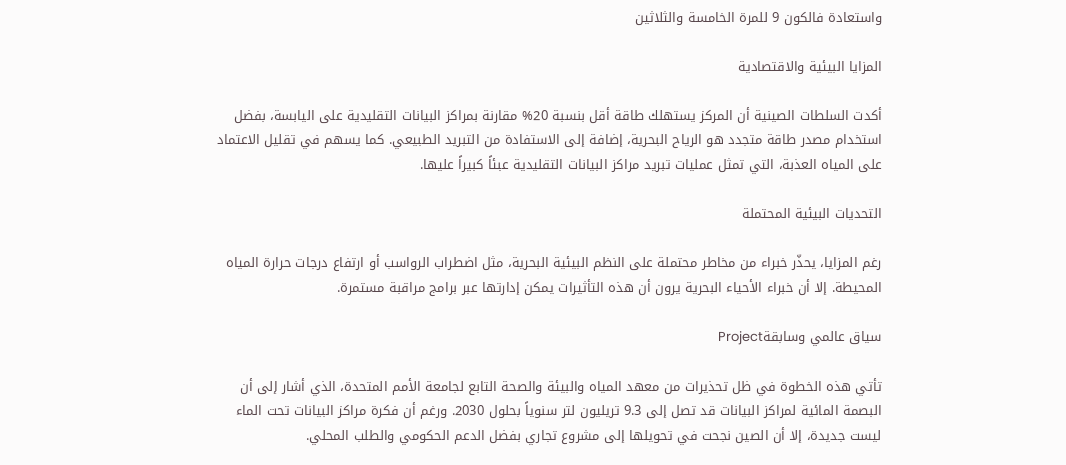واستعادة فالكون 9 للمرة الخامسة والثلاثين

المزايا البيئية والاقتصادية

أكدت السلطات الصينية أن المركز يستهلك طاقة أقل بنسبة 20% مقارنة بمراكز البيانات التقليدية على اليابسة، بفضل استخدام مصدر طاقة متجدد هو الرياح البحرية، إضافة إلى الاستفادة من التبريد الطبيعي. كما يسهم في تقليل الاعتماد على المياه العذبة، التي تمثل عمليات تبريد مراكز البيانات التقليدية عبئاً كبيراً عليها.

التحديات البيئية المحتملة

رغم المزايا، يحذّر خبراء من مخاطر محتملة على النظم البيئية البحرية، مثل اضطراب الرواسب أو ارتفاع درجات حرارة المياه المحيطة. إلا أن خبراء الأحياء البحرية يرون أن هذه التأثيرات يمكن إدارتها عبر برامج مراقبة مستمرة.

سياق عالمي وسابقةProject

تأتي هذه الخطوة في ظل تحذيرات من معهد المياه والبيئة والصحة التابع لجامعة الأمم المتحدة، الذي أشار إلى أن البصمة المائية لمراكز البيانات قد تصل إلى 9.3 تريليون لتر سنوياً بحلول 2030. ورغم أن فكرة مراكز البيانات تحت الماء ليست جديدة، إلا أن الصين نجحت في تحويلها إلى مشروع تجاري بفضل الدعم الحكومي والطلب المحلي.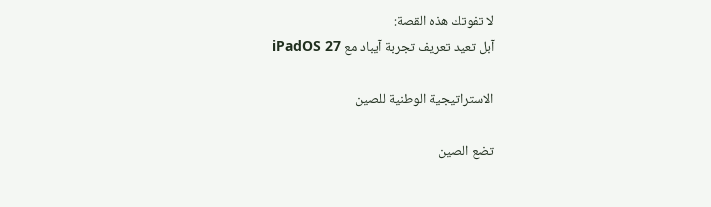لا تفوتك هذه القصة:
آبل تعيد تعريف تجربة آيباد مع iPadOS 27

الاستراتيجية الوطنية للصين

تضع الصين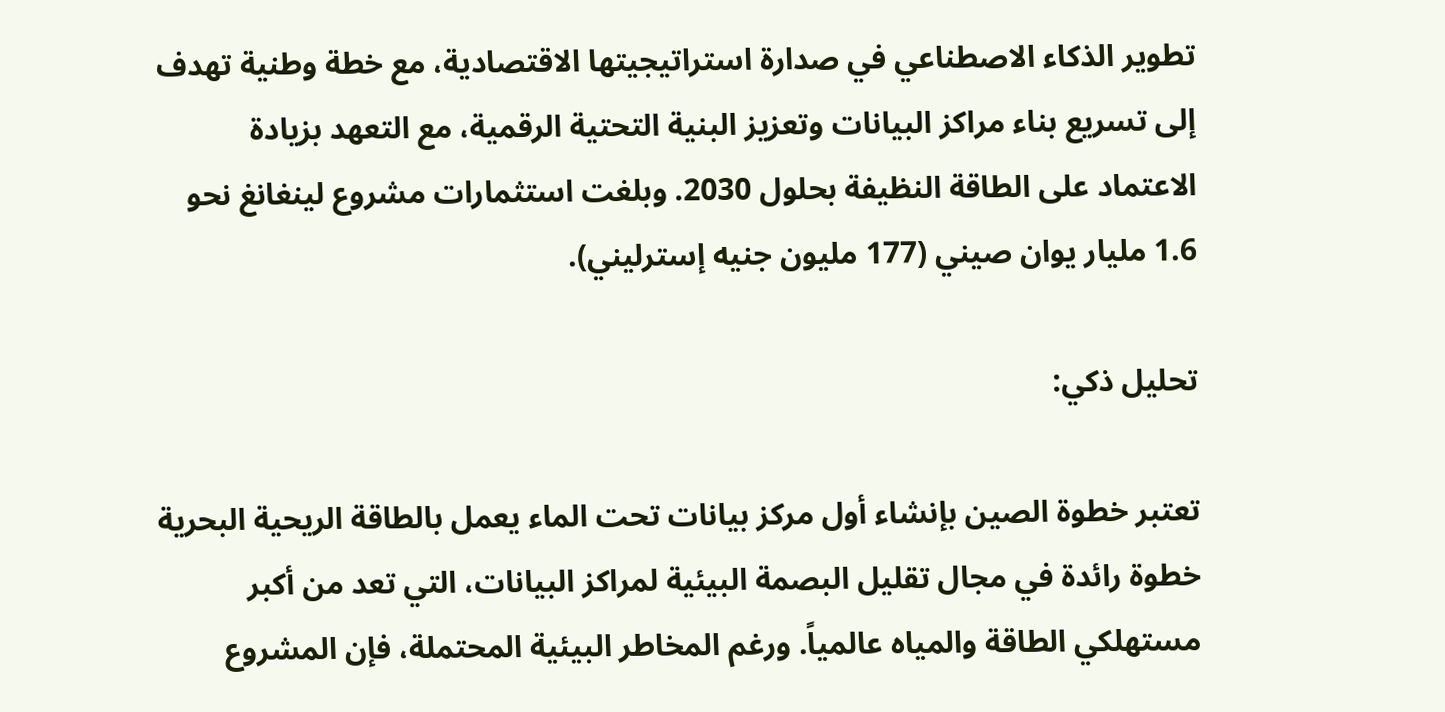تطوير الذكاء الاصطناعي في صدارة استراتيجيتها الاقتصادية، مع خطة وطنية تهدف إلى تسريع بناء مراكز البيانات وتعزيز البنية التحتية الرقمية، مع التعهد بزيادة الاعتماد على الطاقة النظيفة بحلول 2030. وبلغت استثمارات مشروع لينغانغ نحو 1.6 مليار يوان صيني (177 مليون جنيه إسترليني).

تحليل ذكي:

تعتبر خطوة الصين بإنشاء أول مركز بيانات تحت الماء يعمل بالطاقة الريحية البحرية خطوة رائدة في مجال تقليل البصمة البيئية لمراكز البيانات، التي تعد من أكبر مستهلكي الطاقة والمياه عالمياً. ورغم المخاطر البيئية المحتملة، فإن المشروع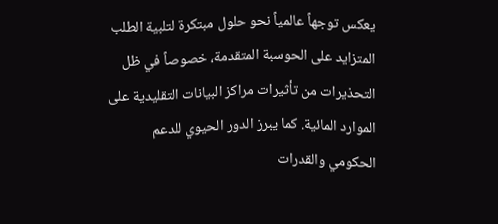يعكس توجهاً عالمياً نحو حلول مبتكرة لتلبية الطلب المتزايد على الحوسبة المتقدمة، خصوصاً في ظل التحذيرات من تأثيرات مراكز البيانات التقليدية على الموارد المائية. كما يبرز الدور الحيوي للدعم الحكومي والقدرات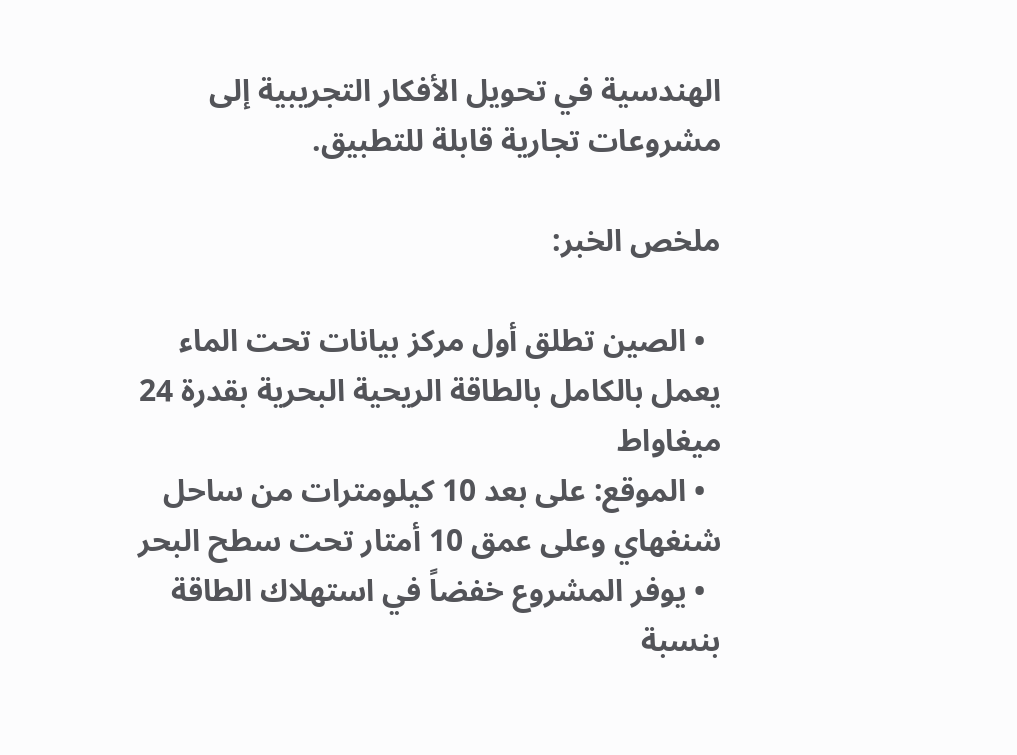الهندسية في تحويل الأفكار التجريبية إلى مشروعات تجارية قابلة للتطبيق.

ملخص الخبر:

  • الصين تطلق أول مركز بيانات تحت الماء يعمل بالكامل بالطاقة الريحية البحرية بقدرة 24 ميغاواط
  • الموقع: على بعد 10 كيلومترات من ساحل شنغهاي وعلى عمق 10 أمتار تحت سطح البحر
  • يوفر المشروع خفضاً في استهلاك الطاقة بنسبة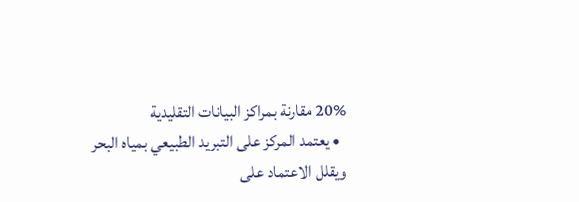20% مقارنة بمراكز البيانات التقليدية
  • يعتمد المركز على التبريد الطبيعي بمياه البحر ويقلل الاعتماد على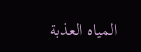المياه العذبة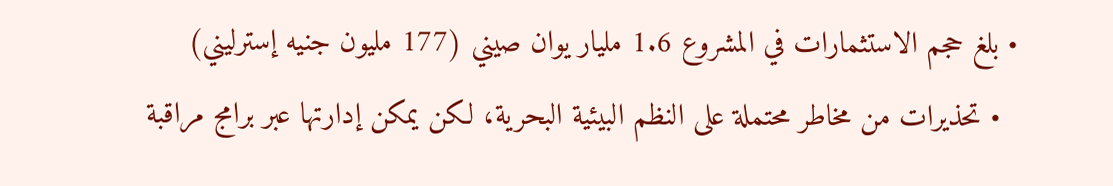• بلغ حجم الاستثمارات في المشروع 1.6 مليار يوان صيني (177 مليون جنيه إسترليني)
  • تحذيرات من مخاطر محتملة على النظم البيئية البحرية، لكن يمكن إدارتها عبر برامج مراقبة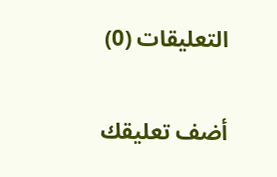التعليقات (0)

أضف تعليقك